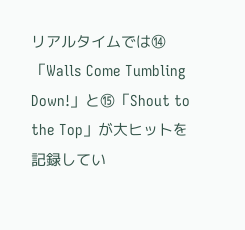リアルタイムでは⑭「Walls Come Tumbling Down!」と⑮「Shout to the Top」が大ヒットを記録してい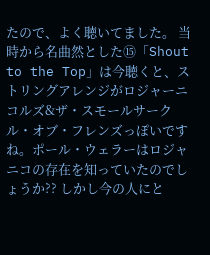たので、よく聴いてました。 当時から名曲然とした⑮「Shout to the Top」は今聴くと、ストリングアレンジがロジャーニコルズ&ザ・スモールサークル・オブ・フレンズっぽいですね。ポール・ウェラーはロジャニコの存在を知っていたのでしょうか?? しかし今の人にと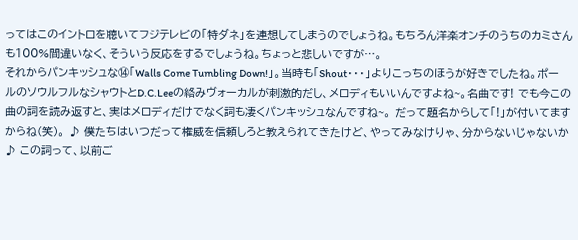ってはこのイントロを聴いてフジテレビの「特ダネ」を連想してしまうのでしょうね。もちろん洋楽オンチのうちのカミさんも100%間違いなく、そういう反応をするでしょうね。ちょっと悲しいですが…。
それからパンキッシュな⑭「Walls Come Tumbling Down!」。当時も「Shout・・・」よりこっちのほうが好きでしたね。ポールのソウルフルなシャウトとD.C.Leeの絡みヴォーカルが刺激的だし、メロディもいいんですよね~。名曲です! でも今この曲の詞を読み返すと、実はメロディだけでなく詞も凄くパンキッシュなんですね~。 だって題名からして「!」が付いてますからね(笑)。 ♪ 僕たちはいつだって権威を信頼しろと教えられてきたけど、やってみなけりゃ、分からないじゃないか ♪ この詞って、以前ご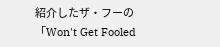紹介したザ・フーの「Won't Get Fooled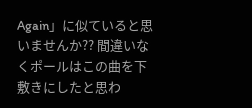Again」に似ていると思いませんか?? 間違いなくポールはこの曲を下敷きにしたと思わ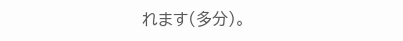れます(多分)。